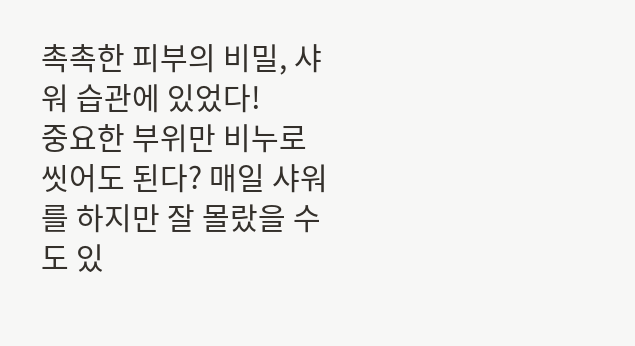촉촉한 피부의 비밀, 샤워 습관에 있었다!
중요한 부위만 비누로 씻어도 된다? 매일 샤워를 하지만 잘 몰랐을 수도 있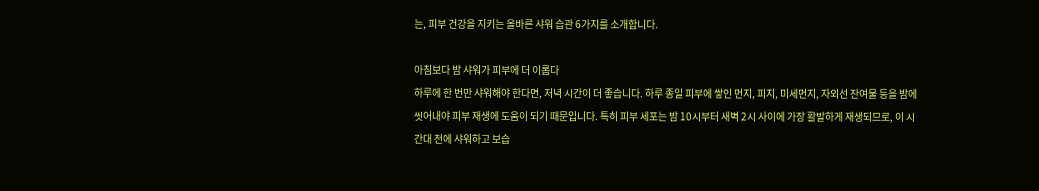는, 피부 건강을 지키는 올바른 샤워 습관 6가지를 소개합니다.

아침보다 밤 샤워가 피부에 더 이롭다
하루에 한 번만 샤워해야 한다면, 저녁 시간이 더 좋습니다. 하루 종일 피부에 쌓인 먼지, 피지, 미세먼지, 자외선 잔여물 등을 밤에 씻어내야 피부 재생에 도움이 되기 때문입니다. 특히 피부 세포는 밤 10시부터 새벽 2시 사이에 가장 활발하게 재생되므로, 이 시간대 전에 샤워하고 보습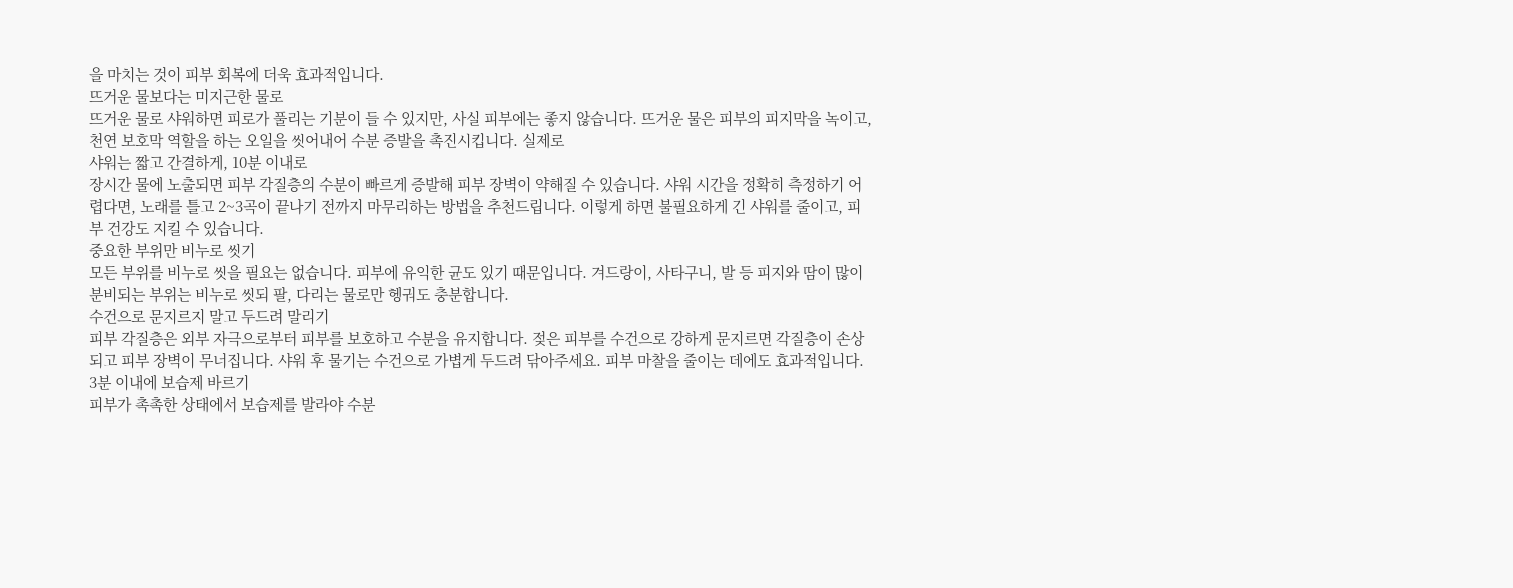을 마치는 것이 피부 회복에 더욱 효과적입니다.
뜨거운 물보다는 미지근한 물로
뜨거운 물로 샤워하면 피로가 풀리는 기분이 들 수 있지만, 사실 피부에는 좋지 않습니다. 뜨거운 물은 피부의 피지막을 녹이고, 천연 보호막 역할을 하는 오일을 씻어내어 수분 증발을 촉진시킵니다. 실제로
샤워는 짧고 간결하게, 10분 이내로
장시간 물에 노출되면 피부 각질층의 수분이 빠르게 증발해 피부 장벽이 약해질 수 있습니다. 샤워 시간을 정확히 측정하기 어렵다면, 노래를 틀고 2~3곡이 끝나기 전까지 마무리하는 방법을 추천드립니다. 이렇게 하면 불필요하게 긴 샤워를 줄이고, 피부 건강도 지킬 수 있습니다.
중요한 부위만 비누로 씻기
모든 부위를 비누로 씻을 필요는 없습니다. 피부에 유익한 균도 있기 때문입니다. 겨드랑이, 사타구니, 발 등 피지와 땀이 많이 분비되는 부위는 비누로 씻되 팔, 다리는 물로만 헹궈도 충분합니다.
수건으로 문지르지 말고 두드려 말리기
피부 각질층은 외부 자극으로부터 피부를 보호하고 수분을 유지합니다. 젖은 피부를 수건으로 강하게 문지르면 각질층이 손상되고 피부 장벽이 무너집니다. 샤워 후 물기는 수건으로 가볍게 두드려 닦아주세요. 피부 마찰을 줄이는 데에도 효과적입니다.
3분 이내에 보습제 바르기
피부가 촉촉한 상태에서 보습제를 발라야 수분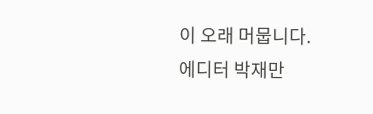이 오래 머뭅니다.
에디터 박재만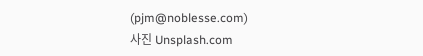(pjm@noblesse.com)
사진 Unsplash.com